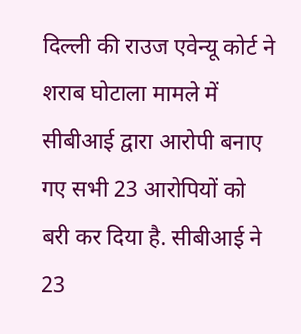दिल्ली की राउज एवेन्यू कोर्ट ने शराब घोटाला मामले में सीबीआई द्वारा आरोपी बनाए गए सभी 23 आरोपियों को बरी कर दिया है. सीबीआई ने 23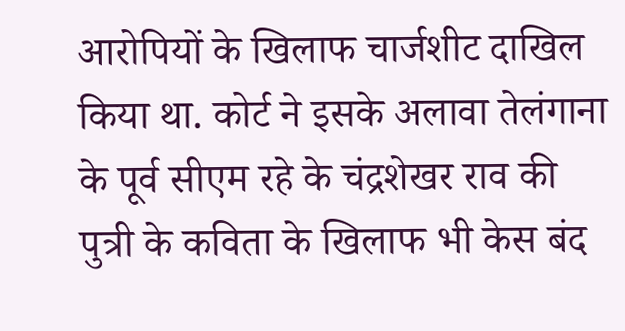आरोपियों के खिलाफ चार्जशीट दाखिल किया था. कोर्ट ने इसके अलावा तेलंगाना के पूर्व सीएम रहे के चंद्रशेखर राव की पुत्री के कविता के खिलाफ भी केस बंद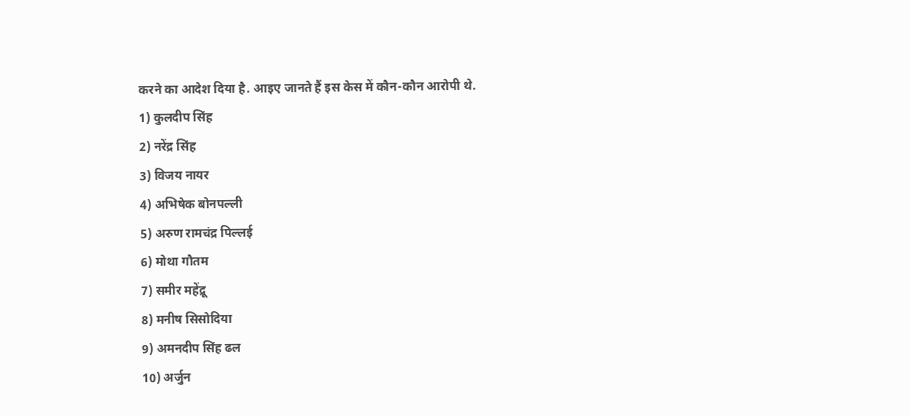करने का आदेश दिया है. आइए जानते हैं इस केस में कौन-कौन आरोपी थे.
1) कुलदीप सिंह
2) नरेंद्र सिंह
3) विजय नायर
4) अभिषेक बोनपल्ली
5) अरुण रामचंद्र पिल्लई
6) मोथा गौतम
7) समीर महेंद्रू
8) मनीष सिसोदिया
9) अमनदीप सिंह ढल
10) अर्जुन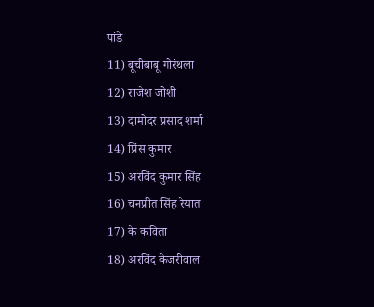पांडे
11) बूचीबाबू गोरंथला
12) राजेश जोशी
13) दामोदर प्रसाद शर्मा
14) प्रिंस कुमार
15) अरविंद कुमार सिंह
16) चनप्रीत सिंह रेयात
17) के कविता
18) अरविंद केजरीवाल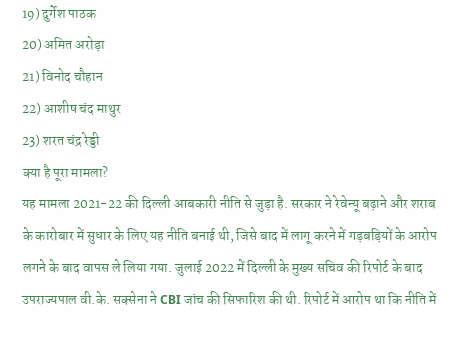19) दुर्गेश पाठक
20) अमित अरोड़ा
21) विनोद चौहान
22) आशीष चंद माथुर
23) शरत चंद्र रेड्डी
क्या है पूरा मामला?
यह मामला 2021-22 की दिल्ली आबकारी नीति से जुड़ा है. सरकार ने रेवेन्यू बढ़ाने और शराब के कारोबार में सुधार के लिए यह नीति बनाई थी, जिसे बाद में लागू करने में गड़बड़ियों के आरोप लगने के बाद वापस ले लिया गया. जुलाई 2022 में दिल्ली के मुख्य सचिव की रिपोर्ट के बाद उपराज्यपाल वी.के. सक्सेना ने CBI जांच की सिफारिश की थी. रिपोर्ट में आरोप था कि नीति में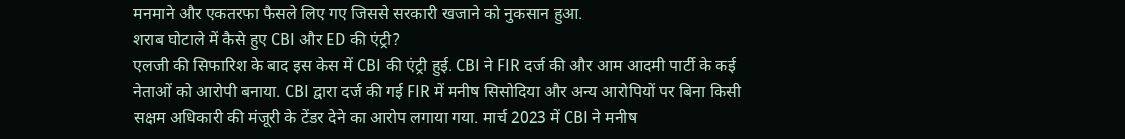मनमाने और एकतरफा फैसले लिए गए जिससे सरकारी खजाने को नुकसान हुआ.
शराब घोटाले में कैसे हुए CBI और ED की एंट्री?
एलजी की सिफारिश के बाद इस केस में CBI की एंट्री हुई. CBI ने FIR दर्ज की और आम आदमी पार्टी के कई नेताओं को आरोपी बनाया. CBI द्वारा दर्ज की गई FIR में मनीष सिसोदिया और अन्य आरोपियों पर बिना किसी सक्षम अधिकारी की मंजूरी के टेंडर देने का आरोप लगाया गया. मार्च 2023 में CBI ने मनीष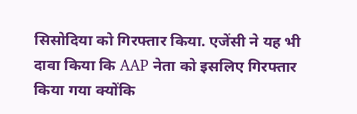सिसोदिया को गिरफ्तार किया. एजेंसी ने यह भी दावा किया कि AAP नेता को इसलिए गिरफ्तार किया गया क्योंकि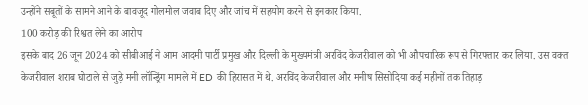उन्होंने सबूतों के सामने आने के बावजूद गोलमोल जवाब दिए और जांच में सहयोग करने से इनकार किया.
100 करोड़ की रिश्वत लेने का आरोप
इसके बाद 26 जून 2024 को सीबीआई ने आम आदमी पार्टी प्रमुख और दिल्ली के मुख्यमंत्री अरविंद केजरीवाल को भी औपचारिक रूप से गिरफ्तार कर लिया. उस वक्त केजरीवाल शराब घोटाले से जुड़े मनी लॉन्ड्रिंग मामले में ED की हिरासत में थे. अरविंद केजरीवाल और मनीष सिसोदिया कई महीनों तक तिहाड़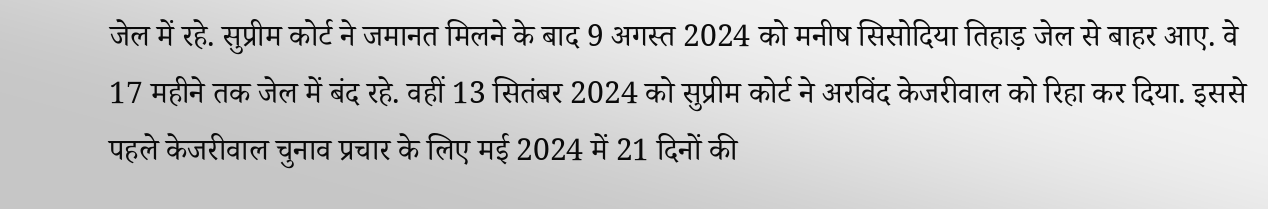जेल में रहे. सुप्रीम कोर्ट ने जमानत मिलने के बाद 9 अगस्त 2024 को मनीष सिसोदिया तिहाड़ जेल से बाहर आए. वे 17 महीने तक जेल में बंद रहे. वहीं 13 सितंबर 2024 को सुप्रीम कोर्ट ने अरविंद केजरीवाल को रिहा कर दिया. इससे पहले केजरीवाल चुनाव प्रचार के लिए मई 2024 में 21 दिनों की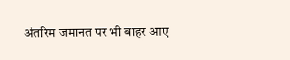अंतरिम जमानत पर भी बाहर आए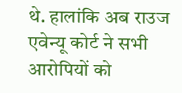थे. हालांकि अब राउज एवेन्यू कोर्ट ने सभी आरोपियों को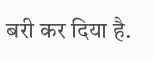बरी कर दिया है.